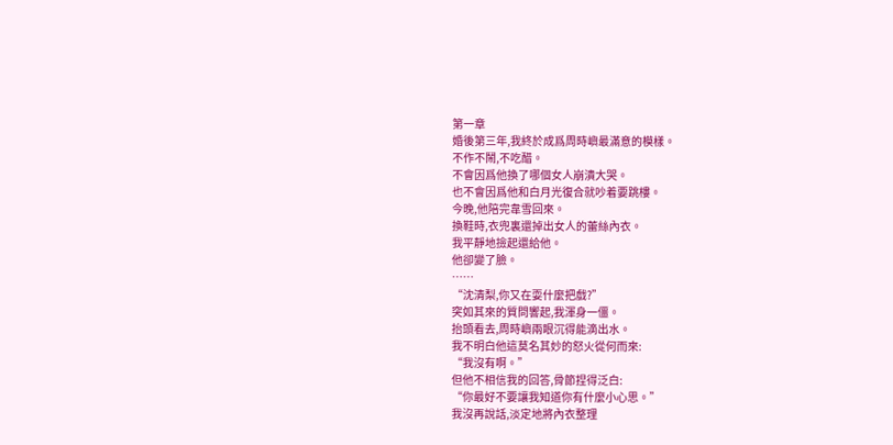第一章
婚後第三年,我終於成爲周時嶼最滿意的模樣。
不作不鬧,不吃醋。
不會因爲他換了哪個女人崩潰大哭。
也不會因爲他和白月光復合就吵着要跳樓。
今晚,他陪完韋雪回來。
換鞋時,衣兜裏還掉出女人的蕾絲內衣。
我平靜地撿起還給他。
他卻變了臉。
……
“沈清梨,你又在耍什麼把戲?”
突如其來的質問響起,我渾身一僵。
抬頭看去,周時嶼兩眼沉得能滴出水。
我不明白他這莫名其妙的怒火從何而來:
“我沒有啊。”
但他不相信我的回答,骨節捏得泛白:
“你最好不要讓我知道你有什麼小心思。”
我沒再說話,淡定地將內衣整理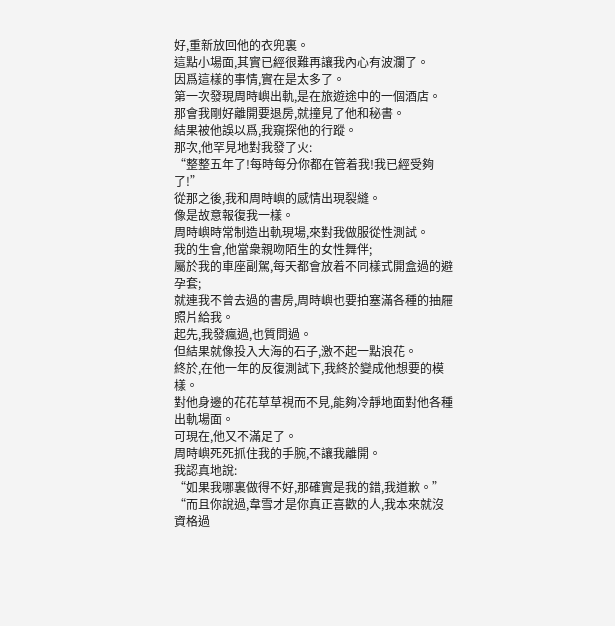好,重新放回他的衣兜裏。
這點小場面,其實已經很難再讓我內心有波瀾了。
因爲這樣的事情,實在是太多了。
第一次發現周時嶼出軌,是在旅遊途中的一個酒店。
那會我剛好離開要退房,就撞見了他和秘書。
結果被他誤以爲,我窺探他的行蹤。
那次,他罕見地對我發了火:
“整整五年了!每時每分你都在管着我!我已經受夠了!”
從那之後,我和周時嶼的感情出現裂縫。
像是故意報復我一樣。
周時嶼時常制造出軌現場,來對我做服從性測試。
我的生會,他當衆親吻陌生的女性舞伴;
屬於我的車座副駕,每天都會放着不同樣式開盒過的避孕套;
就連我不曾去過的書房,周時嶼也要拍塞滿各種的抽屜照片給我。
起先,我發瘋過,也質問過。
但結果就像投入大海的石子,激不起一點浪花。
終於,在他一年的反復測試下,我終於變成他想要的模樣。
對他身邊的花花草草視而不見,能夠冷靜地面對他各種出軌場面。
可現在,他又不滿足了。
周時嶼死死抓住我的手腕,不讓我離開。
我認真地說:
“如果我哪裏做得不好,那確實是我的錯,我道歉。”
“而且你說過,韋雪才是你真正喜歡的人,我本來就沒資格過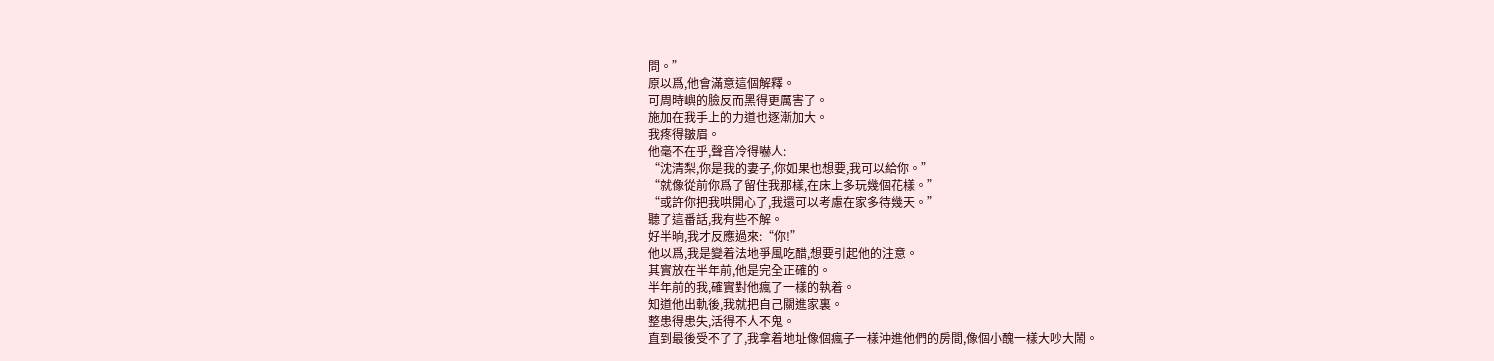問。”
原以爲,他會滿意這個解釋。
可周時嶼的臉反而黑得更厲害了。
施加在我手上的力道也逐漸加大。
我疼得皺眉。
他毫不在乎,聲音冷得嚇人:
“沈清梨,你是我的妻子,你如果也想要,我可以給你。”
“就像從前你爲了留住我那樣,在床上多玩幾個花樣。”
“或許你把我哄開心了,我還可以考慮在家多待幾天。”
聽了這番話,我有些不解。
好半晌,我才反應過來:“你!”
他以爲,我是變着法地爭風吃醋,想要引起他的注意。
其實放在半年前,他是完全正確的。
半年前的我,確實對他瘋了一樣的執着。
知道他出軌後,我就把自己關進家裏。
整患得患失,活得不人不鬼。
直到最後受不了了,我拿着地址像個瘋子一樣沖進他們的房間,像個小醜一樣大吵大鬧。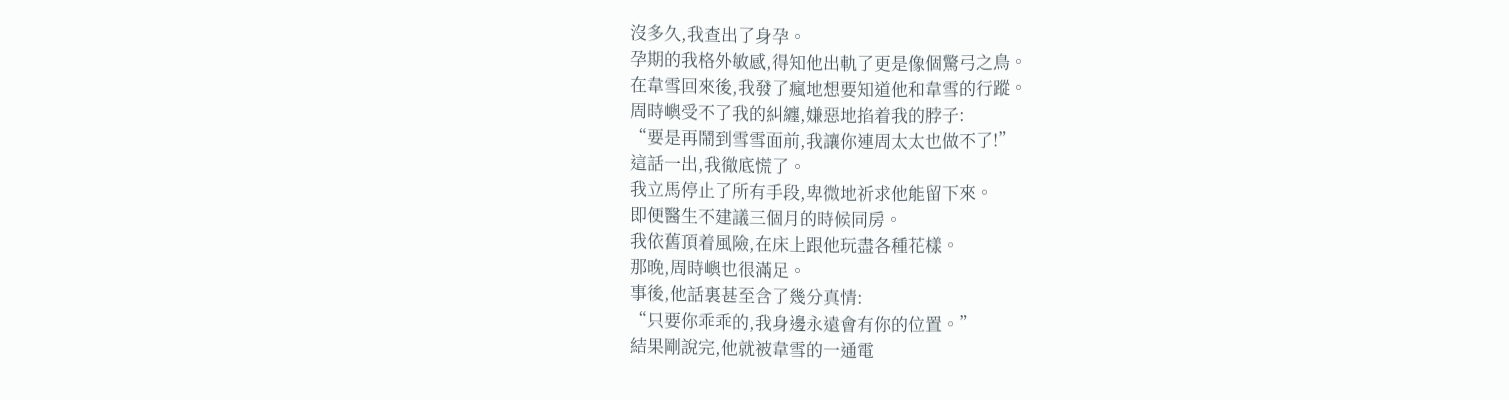沒多久,我查出了身孕。
孕期的我格外敏感,得知他出軌了更是像個驚弓之鳥。
在韋雪回來後,我發了瘋地想要知道他和韋雪的行蹤。
周時嶼受不了我的糾纏,嫌惡地掐着我的脖子:
“要是再鬧到雪雪面前,我讓你連周太太也做不了!”
這話一出,我徹底慌了。
我立馬停止了所有手段,卑微地祈求他能留下來。
即便醫生不建議三個月的時候同房。
我依舊頂着風險,在床上跟他玩盡各種花樣。
那晚,周時嶼也很滿足。
事後,他話裏甚至含了幾分真情:
“只要你乖乖的,我身邊永遠會有你的位置。”
結果剛說完,他就被韋雪的一通電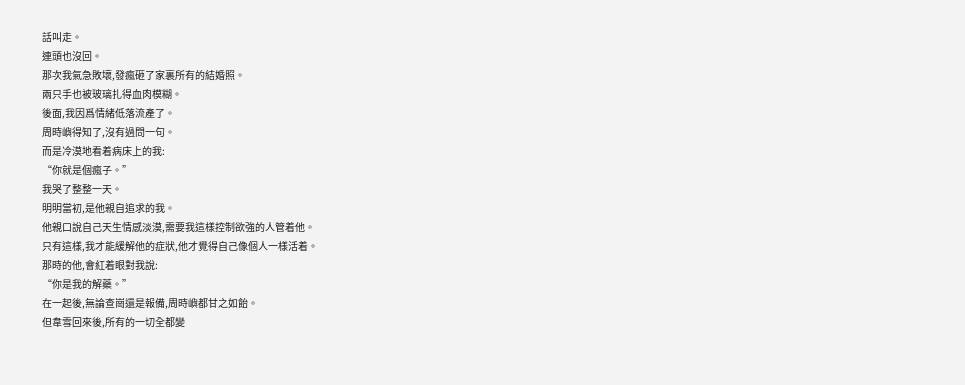話叫走。
連頭也沒回。
那次我氣急敗壞,發瘋砸了家裏所有的結婚照。
兩只手也被玻璃扎得血肉模糊。
後面,我因爲情緒低落流產了。
周時嶼得知了,沒有過問一句。
而是冷漠地看着病床上的我:
“你就是個瘋子。”
我哭了整整一天。
明明當初,是他親自追求的我。
他親口說自己天生情感淡漠,需要我這樣控制欲強的人管着他。
只有這樣,我才能緩解他的症狀,他才覺得自己像個人一樣活着。
那時的他,會紅着眼對我說:
“你是我的解藥。”
在一起後,無論查崗還是報備,周時嶼都甘之如飴。
但韋雪回來後,所有的一切全都變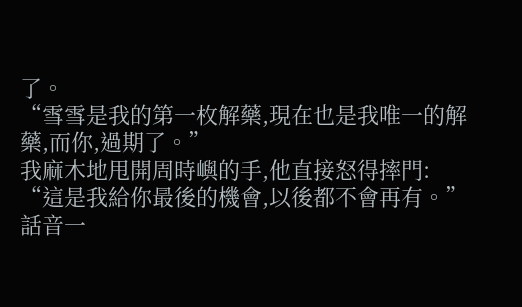了。
“雪雪是我的第一枚解藥,現在也是我唯一的解藥,而你,過期了。”
我麻木地甩開周時嶼的手,他直接怒得摔門:
“這是我給你最後的機會,以後都不會再有。”
話音一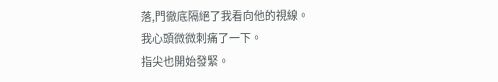落,門徹底隔絕了我看向他的視線。
我心頭微微刺痛了一下。
指尖也開始發緊。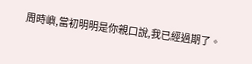周時嶼,當初明明是你親口說,我已經過期了。